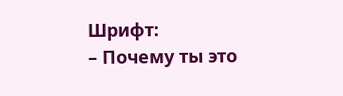Шрифт:
– Почему ты это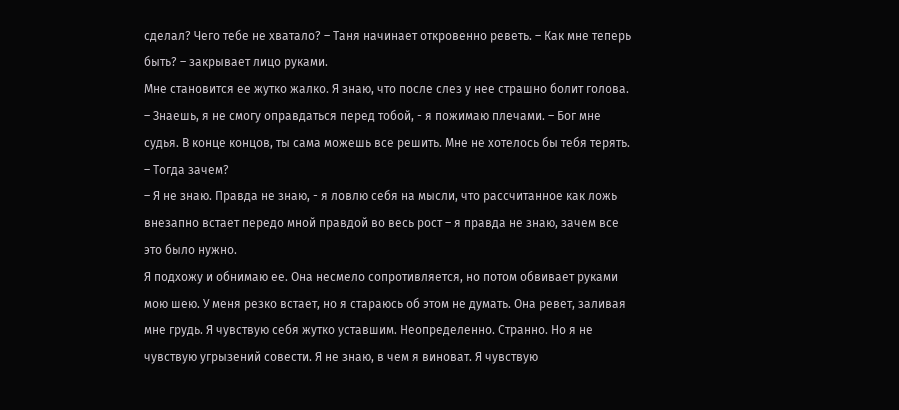сделал? Чего тебе не хватало? – Таня начинает откровенно реветь. – Как мне теперь быть? – закрывает лицо руками.
Мне становится ее жутко жалко. Я знаю, что после слез у нее страшно болит голова.
– Знаешь, я не смогу оправдаться перед тобой, - я пожимаю плечами. – Бог мне судья. В конце концов, ты сама можешь все решить. Мне не хотелось бы тебя терять.
– Тогда зачем?
– Я не знаю. Правда не знаю, - я ловлю себя на мысли, что рассчитанное как ложь внезапно встает передо мной правдой во весь рост – я правда не знаю, зачем все это было нужно.
Я подхожу и обнимаю ее. Она несмело сопротивляется, но потом обвивает руками мою шею. У меня резко встает, но я стараюсь об этом не думать. Она ревет, заливая мне грудь. Я чувствую себя жутко уставшим. Неопределенно. Странно. Но я не чувствую угрызений совести. Я не знаю, в чем я виноват. Я чувствую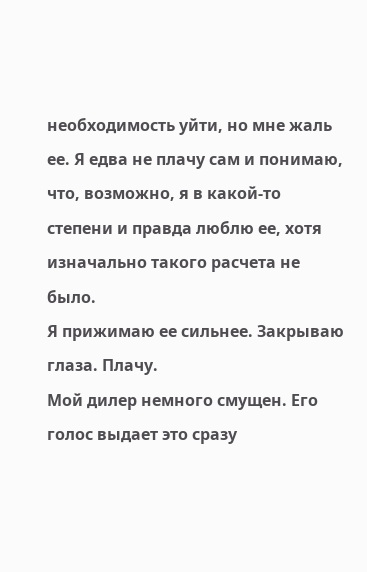необходимость уйти, но мне жаль ее. Я едва не плачу сам и понимаю, что, возможно, я в какой-то степени и правда люблю ее, хотя изначально такого расчета не было.
Я прижимаю ее сильнее. Закрываю глаза. Плачу.
Мой дилер немного смущен. Его голос выдает это сразу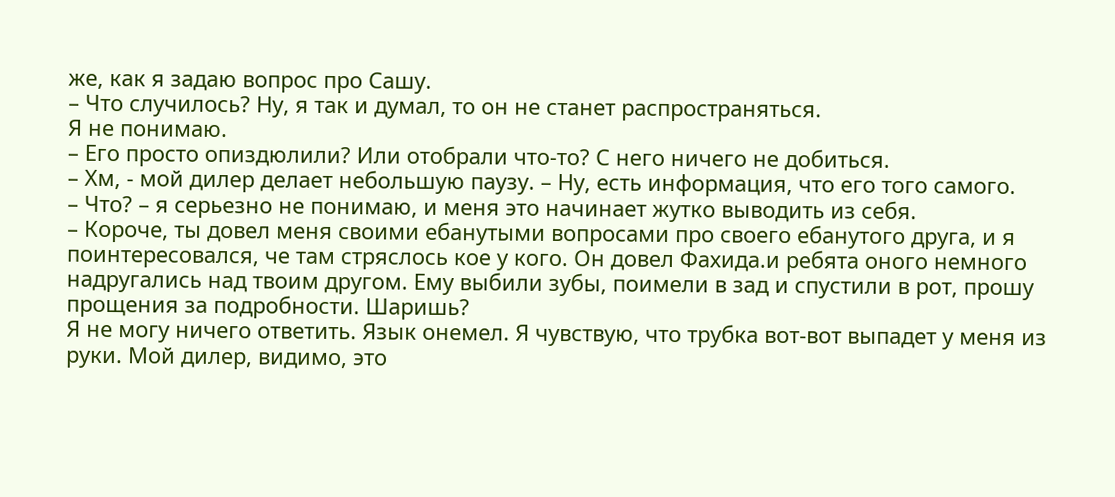же, как я задаю вопрос про Сашу.
– Что случилось? Ну, я так и думал, то он не станет распространяться.
Я не понимаю.
– Его просто опиздюлили? Или отобрали что-то? С него ничего не добиться.
– Хм, - мой дилер делает небольшую паузу. – Ну, есть информация, что его того самого.
– Что? – я серьезно не понимаю, и меня это начинает жутко выводить из себя.
– Короче, ты довел меня своими ебанутыми вопросами про своего ебанутого друга, и я поинтересовался, че там стряслось кое у кого. Он довел Фахида.и ребята оного немного надругались над твоим другом. Ему выбили зубы, поимели в зад и спустили в рот, прошу прощения за подробности. Шаришь?
Я не могу ничего ответить. Язык онемел. Я чувствую, что трубка вот-вот выпадет у меня из руки. Мой дилер, видимо, это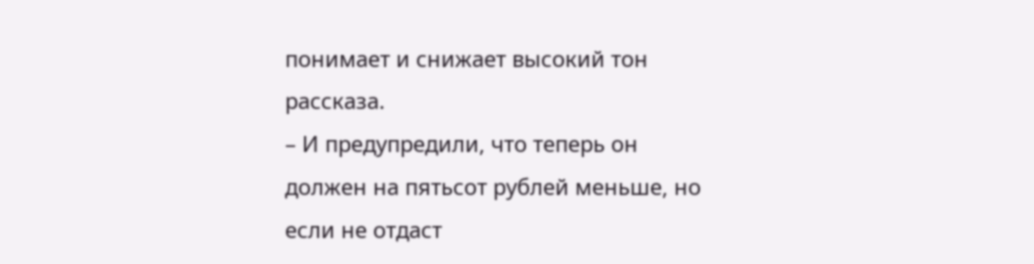понимает и снижает высокий тон рассказа.
– И предупредили, что теперь он должен на пятьсот рублей меньше, но если не отдаст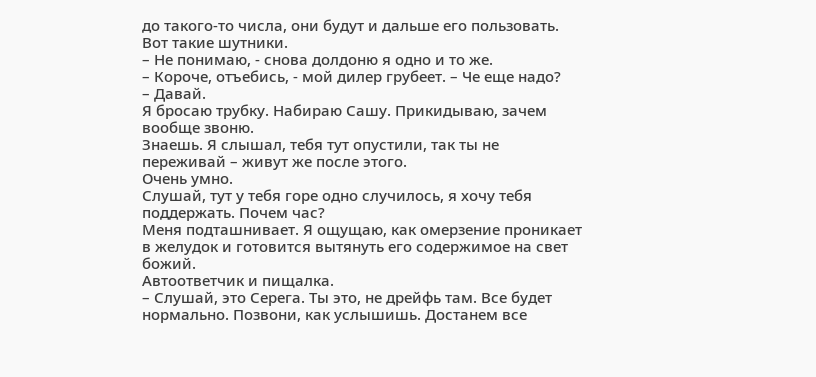до такого-то числа, они будут и дальше его пользовать. Вот такие шутники.
– Не понимаю, - снова долдоню я одно и то же.
– Короче, отъебись, - мой дилер грубеет. – Че еще надо?
– Давай.
Я бросаю трубку. Набираю Сашу. Прикидываю, зачем вообще звоню.
Знаешь. Я слышал, тебя тут опустили, так ты не переживай – живут же после этого.
Очень умно.
Слушай, тут у тебя горе одно случилось, я хочу тебя поддержать. Почем час?
Меня подташнивает. Я ощущаю, как омерзение проникает в желудок и готовится вытянуть его содержимое на свет божий.
Автоответчик и пищалка.
– Слушай, это Серега. Ты это, не дрейфь там. Все будет нормально. Позвони, как услышишь. Достанем все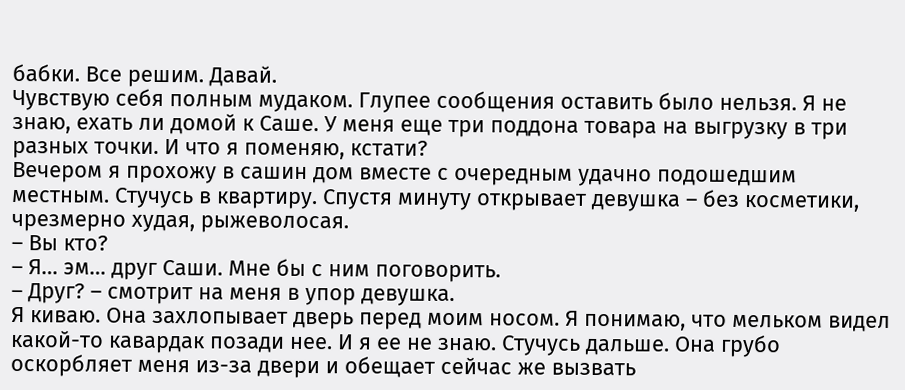бабки. Все решим. Давай.
Чувствую себя полным мудаком. Глупее сообщения оставить было нельзя. Я не знаю, ехать ли домой к Саше. У меня еще три поддона товара на выгрузку в три разных точки. И что я поменяю, кстати?
Вечером я прохожу в сашин дом вместе с очередным удачно подошедшим местным. Стучусь в квартиру. Спустя минуту открывает девушка – без косметики, чрезмерно худая, рыжеволосая.
– Вы кто?
– Я… эм… друг Саши. Мне бы с ним поговорить.
– Друг? – смотрит на меня в упор девушка.
Я киваю. Она захлопывает дверь перед моим носом. Я понимаю, что мельком видел какой-то кавардак позади нее. И я ее не знаю. Стучусь дальше. Она грубо оскорбляет меня из-за двери и обещает сейчас же вызвать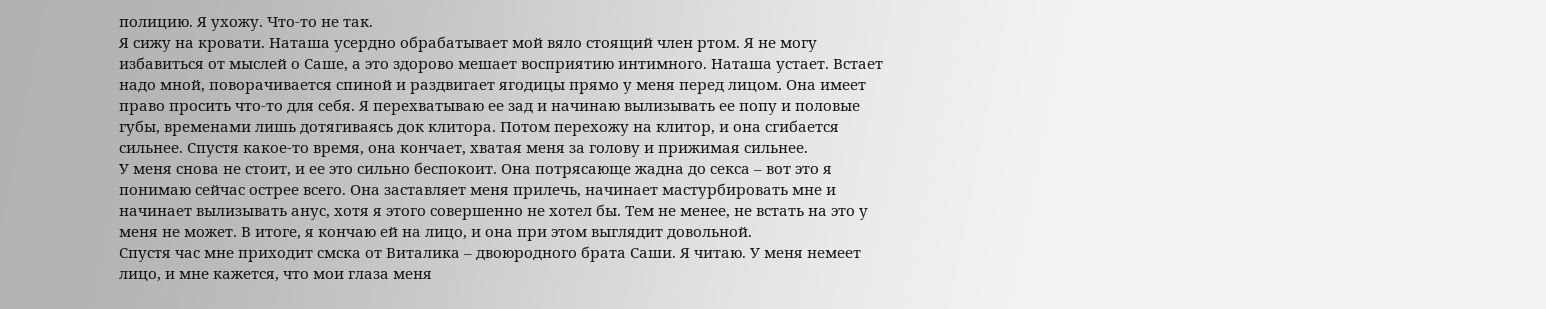полицию. Я ухожу. Что-то не так.
Я сижу на кровати. Наташа усердно обрабатывает мой вяло стоящий член ртом. Я не могу избавиться от мыслей о Саше, а это здорово мешает восприятию интимного. Наташа устает. Встает надо мной, поворачивается спиной и раздвигает ягодицы прямо у меня перед лицом. Она имеет право просить что-то для себя. Я перехватываю ее зад и начинаю вылизывать ее попу и половые губы, временами лишь дотягиваясь док клитора. Потом перехожу на клитор, и она сгибается сильнее. Спустя какое-то время, она кончает, хватая меня за голову и прижимая сильнее.
У меня снова не стоит, и ее это сильно беспокоит. Она потрясающе жадна до секса – вот это я понимаю сейчас острее всего. Она заставляет меня прилечь, начинает мастурбировать мне и начинает вылизывать анус, хотя я этого совершенно не хотел бы. Тем не менее, не встать на это у меня не может. В итоге, я кончаю ей на лицо, и она при этом выглядит довольной.
Спустя час мне приходит смска от Виталика – двоюродного брата Саши. Я читаю. У меня немеет лицо, и мне кажется, что мои глаза меня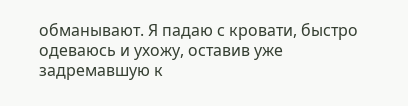обманывают. Я падаю с кровати, быстро одеваюсь и ухожу, оставив уже задремавшую к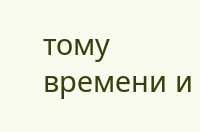тому времени и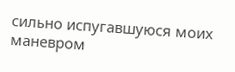сильно испугавшуюся моих маневром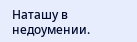Наташу в недоумении.